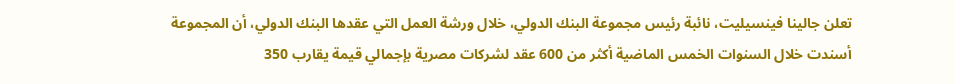تعلن جالينا فينسيليت، نائبة رئيس مجموعة البنك الدولي، خلال ورشة العمل التي عقدها البنك الدولي، أن المجموعة أسندت خلال السنوات الخمس الماضية أكثر من 600 عقد لشركات مصرية بإجمالي قيمة يقارب 350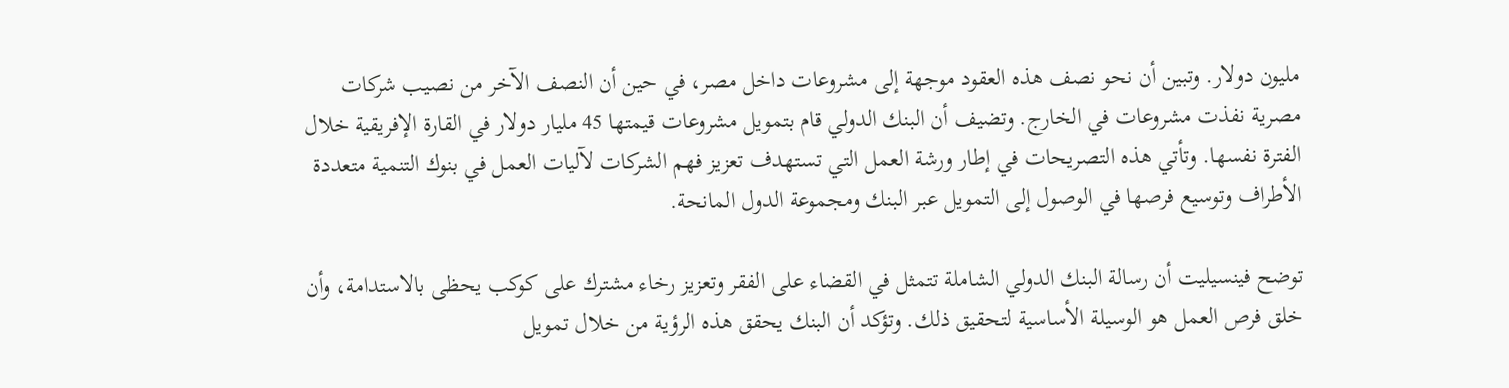مليون دولار. وتبين أن نحو نصف هذه العقود موجهة إلى مشروعات داخل مصر، في حين أن النصف الآخر من نصيب شركات مصرية نفذت مشروعات في الخارج. وتضيف أن البنك الدولي قام بتمويل مشروعات قيمتها 45 مليار دولار في القارة الإفريقية خلال الفترة نفسها. وتأتي هذه التصريحات في إطار ورشة العمل التي تستهدف تعزيز فهم الشركات لآليات العمل في بنوك التنمية متعددة الأطراف وتوسيع فرصها في الوصول إلى التمويل عبر البنك ومجموعة الدول المانحة.

توضح فينسيليت أن رسالة البنك الدولي الشاملة تتمثل في القضاء على الفقر وتعزيز رخاء مشترك على كوكب يحظى بالاستدامة، وأن خلق فرص العمل هو الوسيلة الأساسية لتحقيق ذلك. وتؤكد أن البنك يحقق هذه الرؤية من خلال تمويل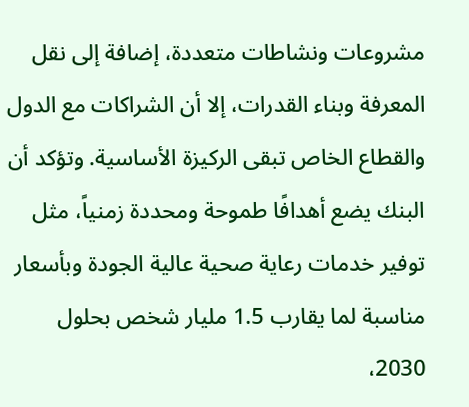مشروعات ونشاطات متعددة، إضافة إلى نقل المعرفة وبناء القدرات، إلا أن الشراكات مع الدول والقطاع الخاص تبقى الركيزة الأساسية. وتؤكد أن البنك يضع أهدافًا طموحة ومحددة زمنياً، مثل توفير خدمات رعاية صحية عالية الجودة وبأسعار مناسبة لما يقارب 1.5 مليار شخص بحلول 2030،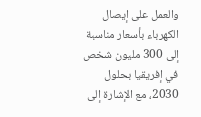والعمل على إيصال الكهرباء بأسعار مناسبة إلى 300 مليون شخص في إفريقيا بحلول 2030، مع الإشارة إلى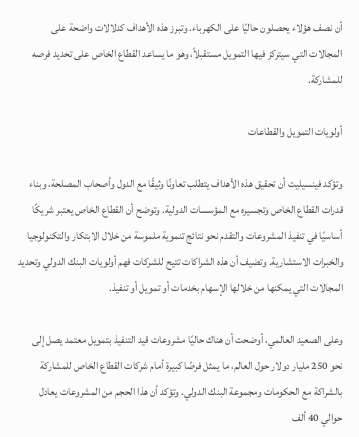أن نصف هؤلاء يحصلون حاليًا على الكهرباء. وتبرز هذه الأهداف كدلالات واضحة على المجالات التي سيتركز فيها التمويل مستقبلاً، وهو ما يساعد القطاع الخاص على تحديد فرصه للمشاركة.

أولويات التمويل والقطاعات

وتؤكد فينسيليت أن تحقيق هذه الأهداف يتطلب تعاونًا وثيقًا مع الدول وأصحاب المصلحة، وبناء قدرات القطاع الخاص وتجسيره مع المؤسسات الدولية. وتوضح أن القطاع الخاص يعتبر شريكًا أساسيًا في تنفيذ المشروعات والتقدم نحو نتائج تنموية ملموسة من خلال الابتكار والتكنولوجيا والخبرات الاستشارية. وتضيف أن هذه الشراكات تتيح للشركات فهم أولويات البنك الدولي وتحديد المجالات التي يمكنها من خلالها الإسهام بخدمات أو تمويل أو تنفيذ.

وعلى الصعيد العالمي، أوضحت أن هناك حاليًا مشروعات قيد التنفيذ بتمويل معتمد يصل إلى نحو 250 مليار دولار حول العالم، ما يمثل فرصًا كبيرة أمام شركات القطاع الخاص للمشاركة بالشراكة مع الحكومات ومجموعة البنك الدولي. وتؤكد أن هذا الحجم من المشروعات يعادل حوالي 40 ألف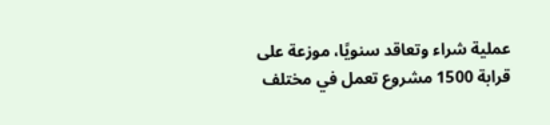عملية شراء وتعاقد سنويًا، موزعة على قرابة 1500 مشروع تعمل في مختلف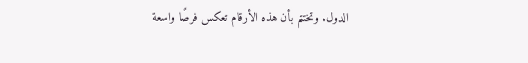الدول. وتختتم بأن هذه الأرقام تعكس فرصًا واسعة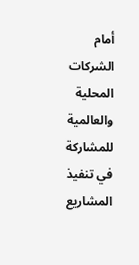أمام الشركات المحلية والعالمية للمشاركة في تنفيذ المشاريع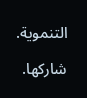التنموية.

شاركها.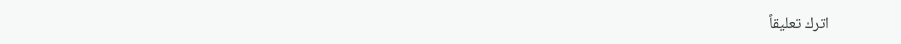اترك تعليقاً